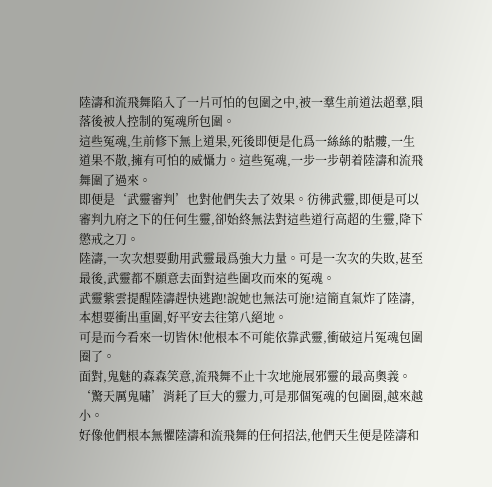陸濤和流飛舞陷入了一片可怕的包圍之中,被一羣生前道法超羣,隕落後被人控制的冤魂所包圍。
這些冤魂,生前修下無上道果,死後即便是化爲一絲絲的骷髏,一生道果不散,擁有可怕的威懾力。這些冤魂,一步一步朝着陸濤和流飛舞圍了過來。
即便是‘武靈審判’也對他們失去了效果。彷彿武靈,即便是可以審判九府之下的任何生靈,卻始終無法對這些道行高超的生靈,降下懲戒之刀。
陸濤,一次次想要動用武靈最爲強大力量。可是一次次的失敗,甚至最後,武靈都不願意去面對這些圍攻而來的冤魂。
武靈紫雲提醒陸濤趕快逃跑!說她也無法可施!這簡直氣炸了陸濤,本想要衝出重圍,好平安去往第八絕地。
可是而今看來一切皆休!他根本不可能依靠武靈,衝破這片冤魂包圍圈了。
面對,鬼魅的森森笑意,流飛舞不止十次地施展邪靈的最高奧義。‘驚天厲鬼嘯’消耗了巨大的靈力,可是那個冤魂的包圍圈,越來越小。
好像他們根本無懼陸濤和流飛舞的任何招法,他們天生便是陸濤和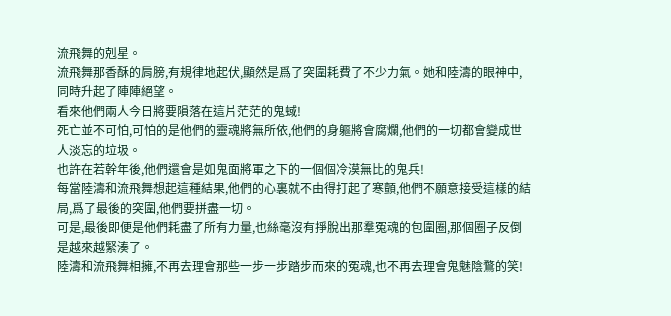流飛舞的剋星。
流飛舞那香酥的肩膀,有規律地起伏,顯然是爲了突圍耗費了不少力氣。她和陸濤的眼神中,同時升起了陣陣絕望。
看來他們兩人今日將要隕落在這片茫茫的鬼蜮!
死亡並不可怕,可怕的是他們的靈魂將無所依,他們的身軀將會腐爛,他們的一切都會變成世人淡忘的垃圾。
也許在若幹年後,他們還會是如鬼面將軍之下的一個個冷漠無比的鬼兵!
每當陸濤和流飛舞想起這種結果,他們的心裏就不由得打起了寒顫,他們不願意接受這樣的結局,爲了最後的突圍,他們要拼盡一切。
可是,最後即便是他們耗盡了所有力量,也絲毫沒有掙脫出那羣冤魂的包圍圈,那個圈子反倒是越來越緊湊了。
陸濤和流飛舞相擁,不再去理會那些一步一步踏步而來的冤魂,也不再去理會鬼魅陰鶩的笑!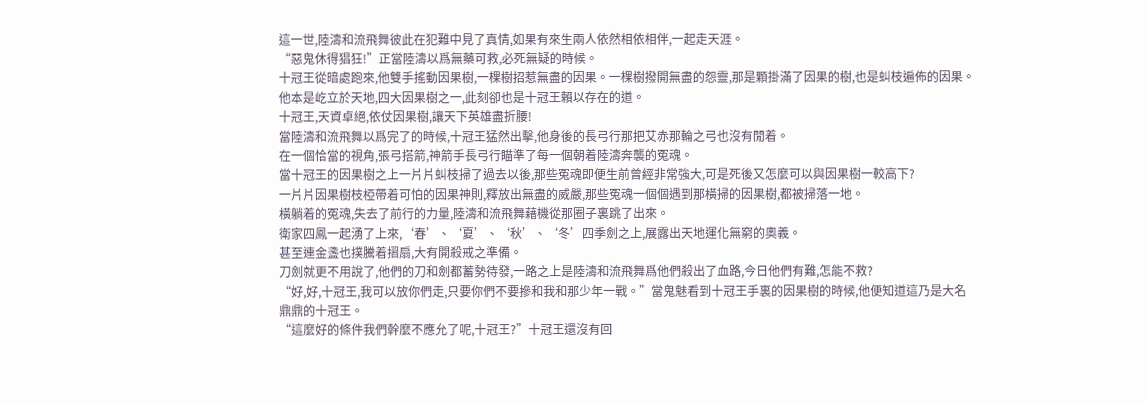這一世,陸濤和流飛舞彼此在犯難中見了真情,如果有來生兩人依然相依相伴,一起走天涯。
“惡鬼休得猖狂!”正當陸濤以爲無藥可救,必死無疑的時候。
十冠王從暗處跑來,他雙手搖動因果樹,一棵樹招惹無盡的因果。一棵樹撥開無盡的怨靈,那是顆掛滿了因果的樹,也是虯枝遍佈的因果。
他本是屹立於天地,四大因果樹之一,此刻卻也是十冠王賴以存在的道。
十冠王,天資卓絕,依仗因果樹,讓天下英雄盡折腰!
當陸濤和流飛舞以爲完了的時候,十冠王猛然出擊,他身後的長弓行那把艾赤那輪之弓也沒有閒着。
在一個恰當的視角,張弓搭箭,神箭手長弓行瞄準了每一個朝着陸濤奔襲的冤魂。
當十冠王的因果樹之上一片片虯枝掃了過去以後,那些冤魂即便生前曾經非常強大,可是死後又怎麼可以與因果樹一較高下?
一片片因果樹枝椏帶着可怕的因果神則,釋放出無盡的威嚴,那些冤魂一個個遇到那橫掃的因果樹,都被掃落一地。
橫躺着的冤魂,失去了前行的力量,陸濤和流飛舞藉機從那圈子裏跳了出來。
衛家四鳳一起湧了上來,‘春’、‘夏’、‘秋’、‘冬’四季劍之上,展露出天地運化無窮的奧義。
甚至連金盞也撲騰着摺扇,大有開殺戒之準備。
刀劍就更不用說了,他們的刀和劍都蓄勢待發,一路之上是陸濤和流飛舞爲他們殺出了血路,今日他們有難,怎能不救?
“好,好,十冠王,我可以放你們走,只要你們不要摻和我和那少年一戰。”當鬼魅看到十冠王手裏的因果樹的時候,他便知道這乃是大名鼎鼎的十冠王。
“這麼好的條件我們幹麼不應允了呢,十冠王?”十冠王還沒有回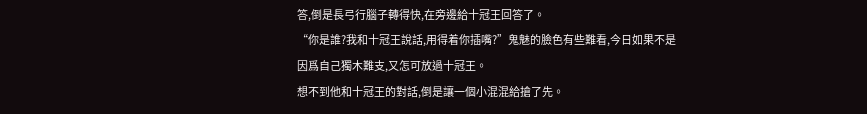答,倒是長弓行腦子轉得快,在旁邊給十冠王回答了。
“你是誰?我和十冠王說話,用得着你插嘴?”鬼魅的臉色有些難看,今日如果不是因爲自己獨木難支,又怎可放過十冠王。
想不到他和十冠王的對話,倒是讓一個小混混給搶了先。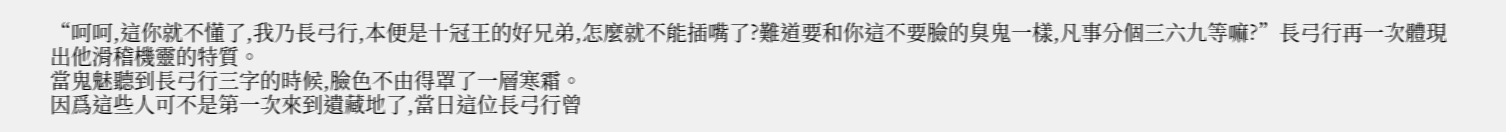“呵呵,這你就不懂了,我乃長弓行,本便是十冠王的好兄弟,怎麼就不能插嘴了?難道要和你這不要臉的臭鬼一樣,凡事分個三六九等嘛?”長弓行再一次體現出他滑稽機靈的特質。
當鬼魅聽到長弓行三字的時候,臉色不由得罩了一層寒霜。
因爲這些人可不是第一次來到遺藏地了,當日這位長弓行曾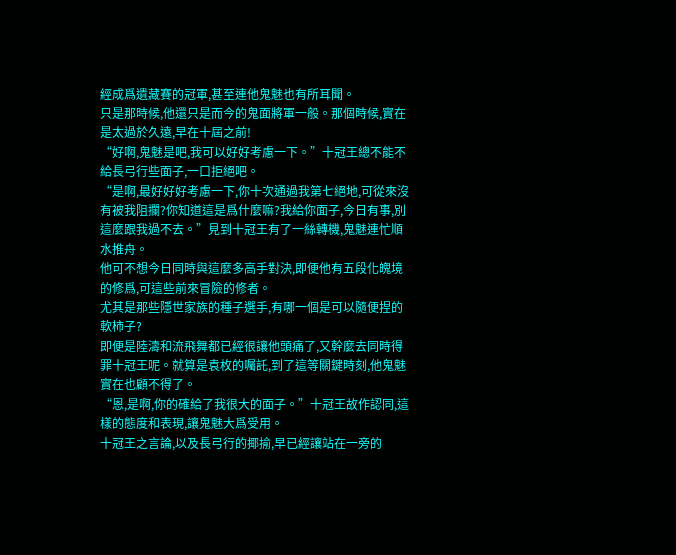經成爲遺藏賽的冠軍,甚至連他鬼魅也有所耳聞。
只是那時候,他還只是而今的鬼面將軍一般。那個時候,實在是太過於久遠,早在十屆之前!
“好啊,鬼魅是吧,我可以好好考慮一下。”十冠王總不能不給長弓行些面子,一口拒絕吧。
“是啊,最好好好考慮一下,你十次通過我第七絕地,可從來沒有被我阻攔?你知道這是爲什麼嘛?我給你面子,今日有事,別這麼跟我過不去。”見到十冠王有了一絲轉機,鬼魅連忙順水推舟。
他可不想今日同時與這麼多高手對決,即便他有五段化魄境的修爲,可這些前來冒險的修者。
尤其是那些隱世家族的種子選手,有哪一個是可以隨便捏的軟柿子?
即便是陸濤和流飛舞都已經很讓他頭痛了,又幹麼去同時得罪十冠王呢。就算是袁枚的囑託,到了這等關鍵時刻,他鬼魅實在也顧不得了。
“恩,是啊,你的確給了我很大的面子。”十冠王故作認同,這樣的態度和表現,讓鬼魅大爲受用。
十冠王之言論,以及長弓行的揶揄,早已經讓站在一旁的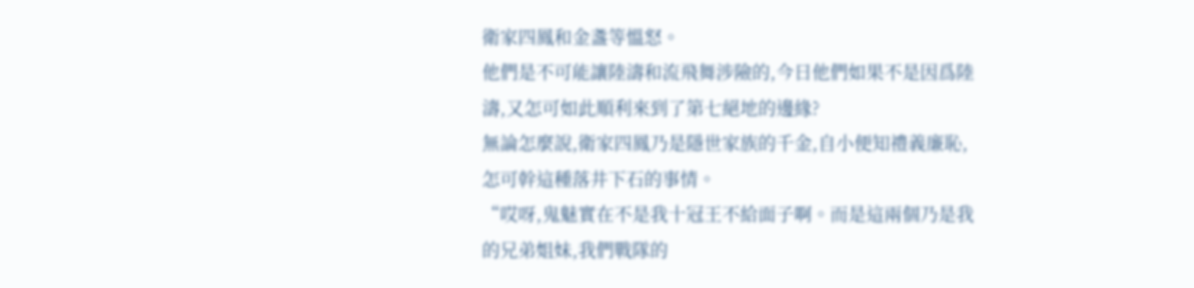衛家四鳳和金盞等慍怒。
他們是不可能讓陸濤和流飛舞涉險的,今日他們如果不是因爲陸濤,又怎可如此順利來到了第七絕地的邊緣?
無論怎麼說,衛家四鳳乃是隱世家族的千金,自小便知禮義廉恥,怎可幹這種落井下石的事情。
“哎呀,鬼魅實在不是我十冠王不給面子啊。而是這兩個乃是我的兄弟姐妹,我們戰隊的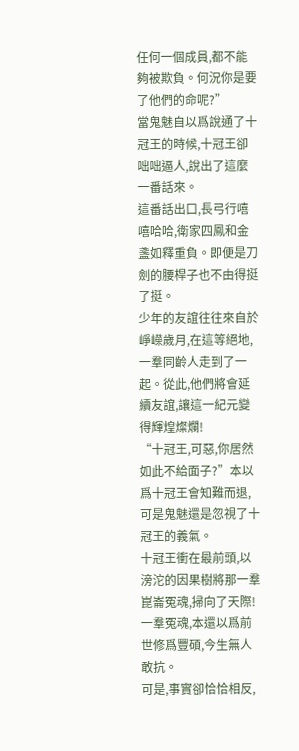任何一個成員,都不能夠被欺負。何況你是要了他們的命呢?”
當鬼魅自以爲說通了十冠王的時候,十冠王卻咄咄逼人,說出了這麼一番話來。
這番話出口,長弓行嘻嘻哈哈,衛家四鳳和金盞如釋重負。即便是刀劍的腰桿子也不由得挺了挺。
少年的友誼往往來自於崢嶸歲月,在這等絕地,一羣同齡人走到了一起。從此,他們將會延續友誼,讓這一紀元變得輝煌燦爛!
“十冠王,可惡,你居然如此不給面子?”本以爲十冠王會知難而退,可是鬼魅還是忽視了十冠王的義氣。
十冠王衝在最前頭,以滂沱的因果樹將那一羣崑崙冤魂,掃向了天際!
一羣冤魂,本還以爲前世修爲豐碩,今生無人敢抗。
可是,事實卻恰恰相反,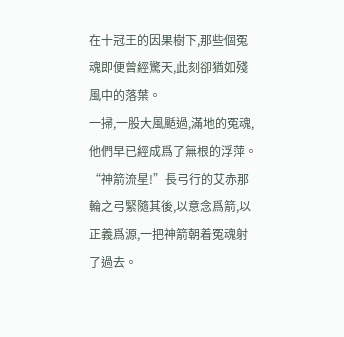在十冠王的因果樹下,那些個冤魂即便曾經驚天,此刻卻猶如殘風中的落葉。
一掃,一股大風颳過,滿地的冤魂,他們早已經成爲了無根的浮萍。
“神箭流星!”長弓行的艾赤那輪之弓緊隨其後,以意念爲箭,以正義爲源,一把神箭朝着冤魂射了過去。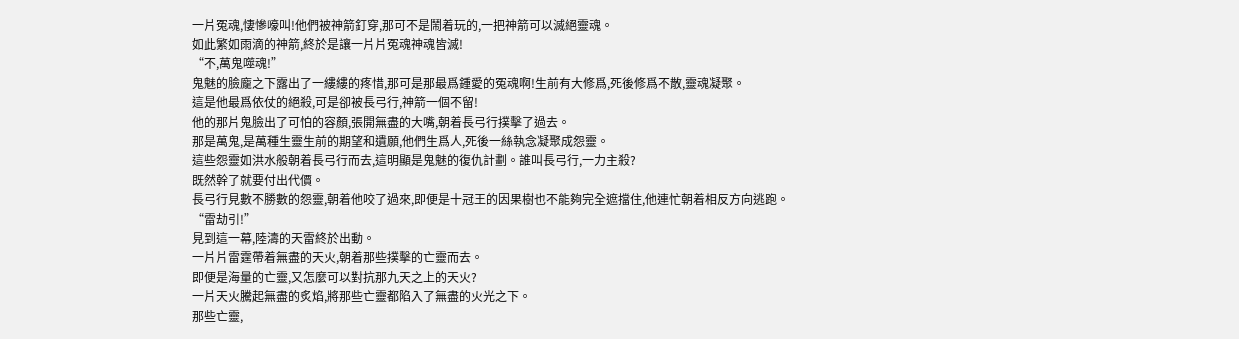一片冤魂,悽慘嚎叫!他們被神箭釘穿,那可不是鬧着玩的,一把神箭可以滅絕靈魂。
如此繁如雨滴的神箭,終於是讓一片片冤魂神魂皆滅!
“不,萬鬼噬魂!”
鬼魅的臉龐之下露出了一縷縷的疼惜,那可是那最爲鍾愛的冤魂啊!生前有大修爲,死後修爲不散,靈魂凝聚。
這是他最爲依仗的絕殺,可是卻被長弓行,神箭一個不留!
他的那片鬼臉出了可怕的容顏,張開無盡的大嘴,朝着長弓行撲擊了過去。
那是萬鬼,是萬種生靈生前的期望和遺願,他們生爲人,死後一絲執念凝聚成怨靈。
這些怨靈如洪水般朝着長弓行而去,這明顯是鬼魅的復仇計劃。誰叫長弓行,一力主殺?
既然幹了就要付出代價。
長弓行見數不勝數的怨靈,朝着他咬了過來,即便是十冠王的因果樹也不能夠完全遮擋住,他連忙朝着相反方向逃跑。
“雷劫引!”
見到這一幕,陸濤的天雷終於出動。
一片片雷霆帶着無盡的天火,朝着那些撲擊的亡靈而去。
即便是海量的亡靈,又怎麼可以對抗那九天之上的天火?
一片天火騰起無盡的炙焰,將那些亡靈都陷入了無盡的火光之下。
那些亡靈,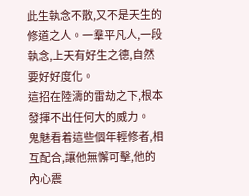此生執念不散,又不是天生的修道之人。一羣平凡人,一段執念,上天有好生之德,自然要好好度化。
這招在陸濤的雷劫之下,根本發揮不出任何大的威力。
鬼魅看着這些個年輕修者,相互配合,讓他無懈可擊,他的內心震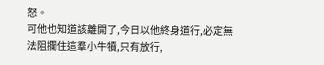怒。
可他也知道該離開了,今日以他終身道行,必定無法阻攔住這羣小牛犢,只有放行,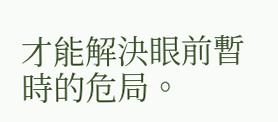才能解決眼前暫時的危局。